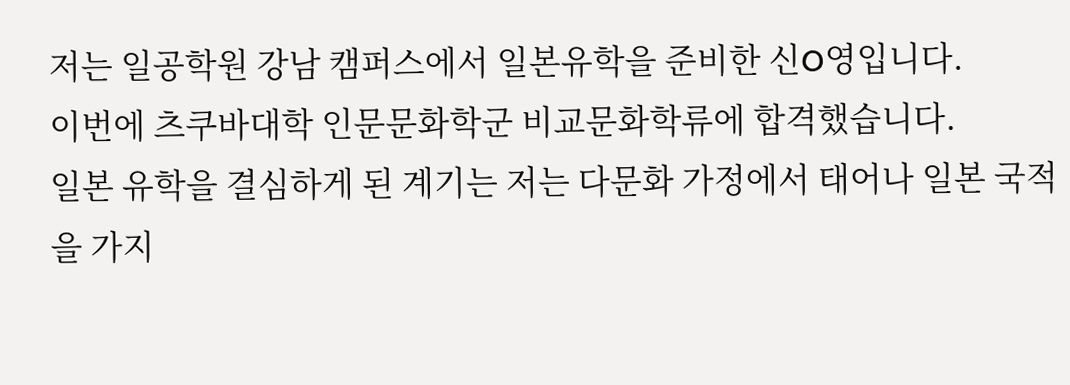저는 일공학원 강남 캠퍼스에서 일본유학을 준비한 신O영입니다.
이번에 츠쿠바대학 인문문화학군 비교문화학류에 합격했습니다.
일본 유학을 결심하게 된 계기는 저는 다문화 가정에서 태어나 일본 국적을 가지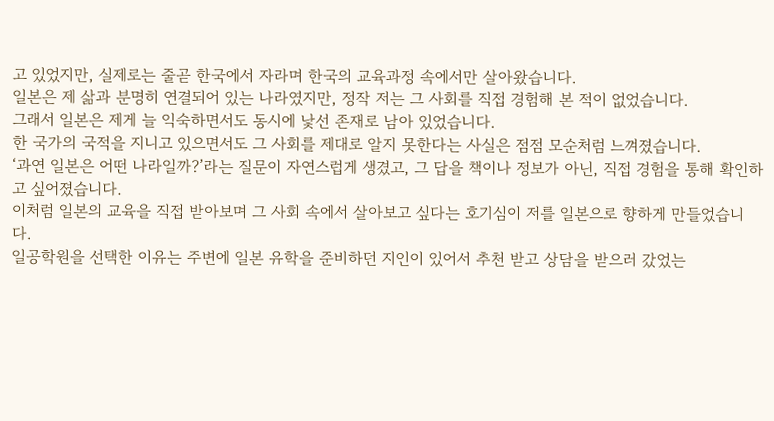고 있었지만, 실제로는 줄곧 한국에서 자라며 한국의 교육과정 속에서만 살아왔습니다.
일본은 제 삶과 분명히 연결되어 있는 나라였지만, 정작 저는 그 사회를 직접 경험해 본 적이 없었습니다.
그래서 일본은 제게 늘 익숙하면서도 동시에 낯선 존재로 남아 있었습니다.
한 국가의 국적을 지니고 있으면서도 그 사회를 제대로 알지 못한다는 사실은 점점 모순처럼 느껴졌습니다.
‘과연 일본은 어떤 나라일까?’라는 질문이 자연스럽게 생겼고, 그 답을 책이나 정보가 아닌, 직접 경험을 통해 확인하고 싶어졌습니다.
이처럼 일본의 교육을 직접 받아보며 그 사회 속에서 살아보고 싶다는 호기심이 저를 일본으로 향하게 만들었습니다.
일공학원을 선택한 이유는 주변에 일본 유학을 준비하던 지인이 있어서 추천 받고 상담을 받으러 갔었는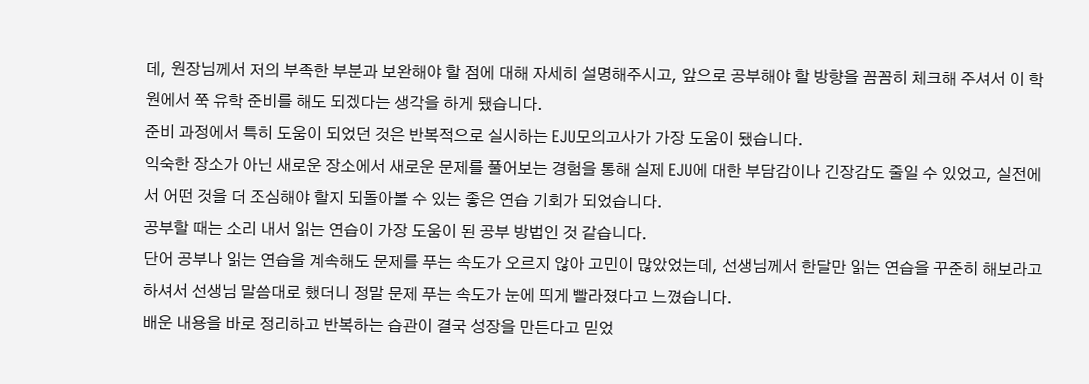데, 원장님께서 저의 부족한 부분과 보완해야 할 점에 대해 자세히 설명해주시고, 앞으로 공부해야 할 방향을 꼼꼼히 체크해 주셔서 이 학원에서 쭉 유학 준비를 해도 되겠다는 생각을 하게 됐습니다.
준비 과정에서 특히 도움이 되었던 것은 반복적으로 실시하는 EJU모의고사가 가장 도움이 됐습니다.
익숙한 장소가 아닌 새로운 장소에서 새로운 문제를 풀어보는 경험을 통해 실제 EJU에 대한 부담감이나 긴장감도 줄일 수 있었고, 실전에서 어떤 것을 더 조심해야 할지 되돌아볼 수 있는 좋은 연습 기회가 되었습니다.
공부할 때는 소리 내서 읽는 연습이 가장 도움이 된 공부 방법인 것 같습니다.
단어 공부나 읽는 연습을 계속해도 문제를 푸는 속도가 오르지 않아 고민이 많았었는데, 선생님께서 한달만 읽는 연습을 꾸준히 해보라고 하셔서 선생님 말씀대로 했더니 정말 문제 푸는 속도가 눈에 띄게 빨라졌다고 느꼈습니다.
배운 내용을 바로 정리하고 반복하는 습관이 결국 성장을 만든다고 믿었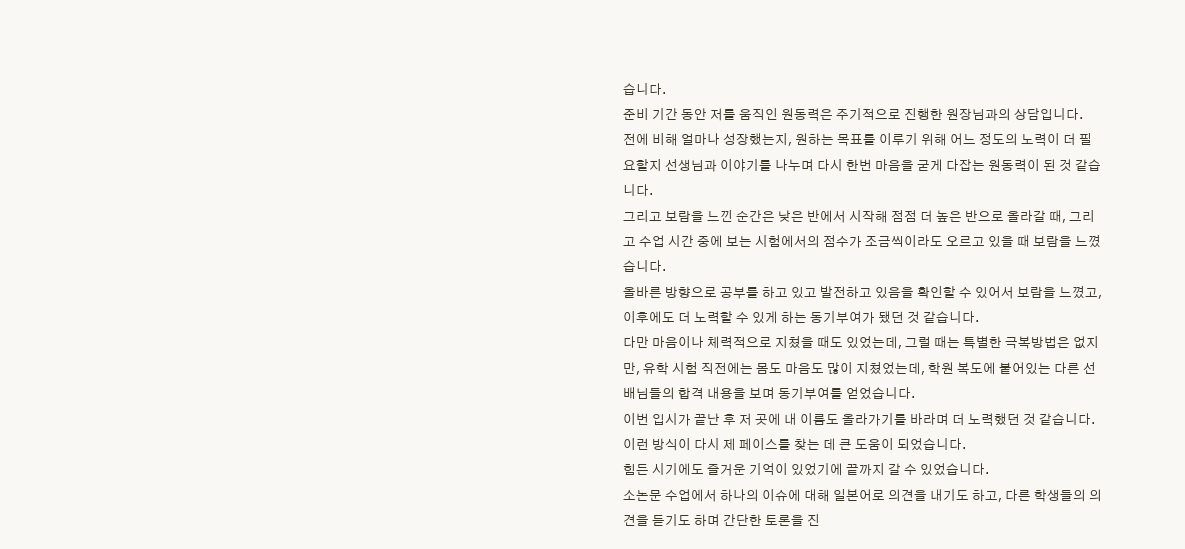습니다.
준비 기간 동안 저를 움직인 원동력은 주기적으로 진행한 원장님과의 상담입니다.
전에 비해 얼마나 성장했는지, 원하는 목표를 이루기 위해 어느 정도의 노력이 더 필요할지 선생님과 이야기를 나누며 다시 한번 마음을 굳게 다잡는 원동력이 된 것 같습니다.
그리고 보람을 느낀 순간은 낮은 반에서 시작해 점점 더 높은 반으로 올라갈 때, 그리고 수업 시간 중에 보는 시험에서의 점수가 조금씩이라도 오르고 있을 때 보람을 느꼈습니다.
올바른 방향으로 공부를 하고 있고 발전하고 있음을 확인할 수 있어서 보람을 느꼈고, 이후에도 더 노력할 수 있게 하는 동기부여가 됐던 것 같습니다.
다만 마음이나 체력적으로 지쳤을 때도 있었는데, 그럴 때는 특별한 극복방법은 없지만, 유학 시험 직전에는 몸도 마음도 많이 지쳤었는데, 학원 복도에 붙어있는 다른 선배님들의 합격 내용을 보며 동기부여를 얻었습니다.
이번 입시가 끝난 후 저 곳에 내 이름도 올라가기를 바라며 더 노력했던 것 같습니다.
이런 방식이 다시 제 페이스를 찾는 데 큰 도움이 되었습니다.
힘든 시기에도 즐거운 기억이 있었기에 끝까지 갈 수 있었습니다.
소논문 수업에서 하나의 이슈에 대해 일본어로 의견을 내기도 하고, 다른 학생들의 의견을 듣기도 하며 간단한 토론을 진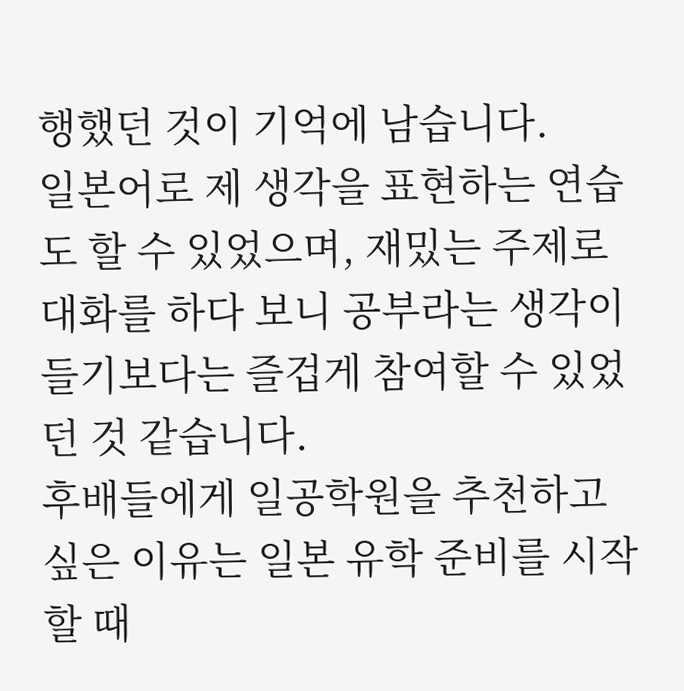행했던 것이 기억에 남습니다.
일본어로 제 생각을 표현하는 연습도 할 수 있었으며, 재밌는 주제로 대화를 하다 보니 공부라는 생각이 들기보다는 즐겁게 참여할 수 있었던 것 같습니다.
후배들에게 일공학원을 추천하고 싶은 이유는 일본 유학 준비를 시작할 때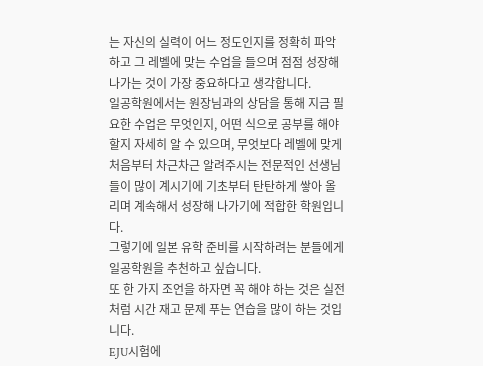는 자신의 실력이 어느 정도인지를 정확히 파악하고 그 레벨에 맞는 수업을 들으며 점점 성장해 나가는 것이 가장 중요하다고 생각합니다.
일공학원에서는 원장님과의 상담을 통해 지금 필요한 수업은 무엇인지, 어떤 식으로 공부를 해야 할지 자세히 알 수 있으며, 무엇보다 레벨에 맞게 처음부터 차근차근 알려주시는 전문적인 선생님들이 많이 계시기에 기초부터 탄탄하게 쌓아 올리며 계속해서 성장해 나가기에 적합한 학원입니다.
그렇기에 일본 유학 준비를 시작하려는 분들에게 일공학원을 추천하고 싶습니다.
또 한 가지 조언을 하자면 꼭 해야 하는 것은 실전처럼 시간 재고 문제 푸는 연습을 많이 하는 것입니다.
EJU시험에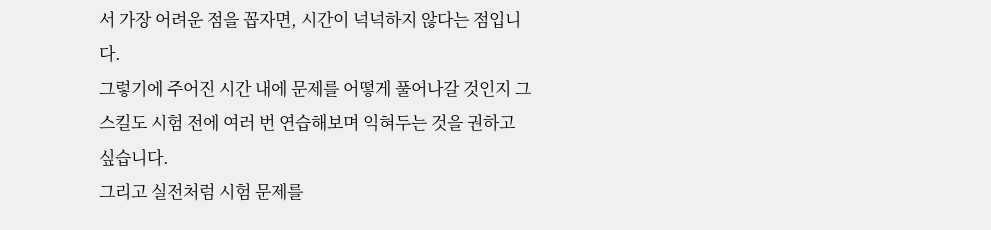서 가장 어려운 점을 꼽자면, 시간이 넉넉하지 않다는 점입니다.
그렇기에 주어진 시간 내에 문제를 어떻게 풀어나갈 것인지 그 스킬도 시험 전에 여러 번 연습해보며 익혀두는 것을 권하고 싶습니다.
그리고 실전처럼 시험 문제를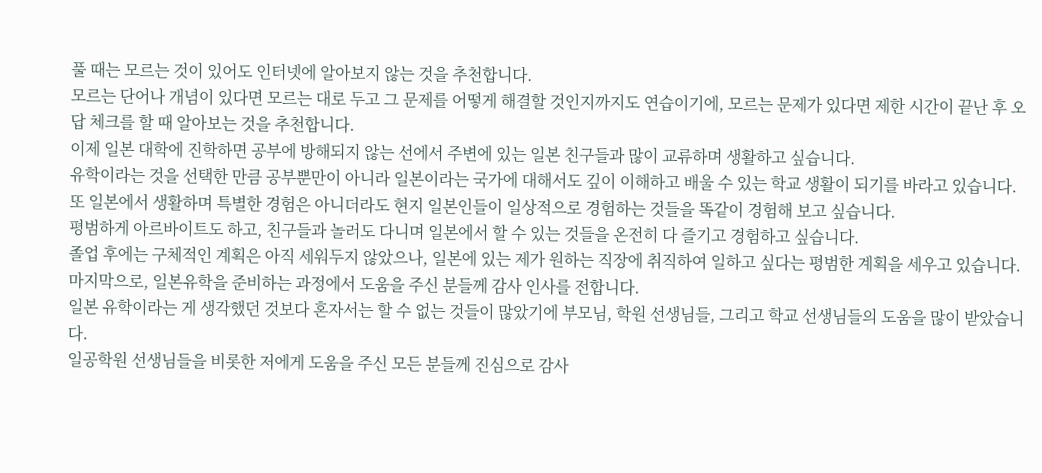풀 때는 모르는 것이 있어도 인터넷에 알아보지 않는 것을 추천합니다.
모르는 단어나 개념이 있다면 모르는 대로 두고 그 문제를 어떻게 해결할 것인지까지도 연습이기에, 모르는 문제가 있다면 제한 시간이 끝난 후 오답 체크를 할 때 알아보는 것을 추천합니다.
이제 일본 대학에 진학하면 공부에 방해되지 않는 선에서 주변에 있는 일본 친구들과 많이 교류하며 생활하고 싶습니다.
유학이라는 것을 선택한 만큼 공부뿐만이 아니라 일본이라는 국가에 대해서도 깊이 이해하고 배울 수 있는 학교 생활이 되기를 바라고 있습니다.
또 일본에서 생활하며 특별한 경험은 아니더라도 현지 일본인들이 일상적으로 경험하는 것들을 똑같이 경험해 보고 싶습니다.
평범하게 아르바이트도 하고, 친구들과 놀러도 다니며 일본에서 할 수 있는 것들을 온전히 다 즐기고 경험하고 싶습니다.
졸업 후에는 구체적인 계획은 아직 세워두지 않았으나, 일본에 있는 제가 원하는 직장에 취직하여 일하고 싶다는 평범한 계획을 세우고 있습니다.
마지막으로, 일본유학을 준비하는 과정에서 도움을 주신 분들께 감사 인사를 전합니다.
일본 유학이라는 게 생각했던 것보다 혼자서는 할 수 없는 것들이 많았기에 부모님, 학원 선생님들, 그리고 학교 선생님들의 도움을 많이 받았습니다.
일공학원 선생님들을 비롯한 저에게 도움을 주신 모든 분들께 진심으로 감사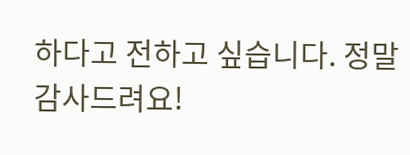하다고 전하고 싶습니다. 정말 감사드려요!